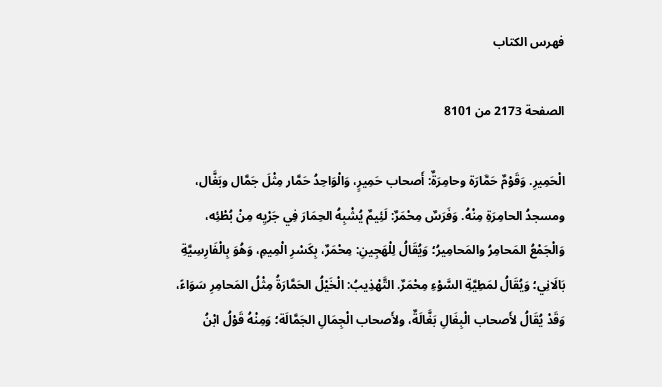فهرس الكتاب

الصفحة 2173 من 8101

الْحَمِيرِ. وَقَوْمٌ حَمَّارَة وحامِرَةٌ: أَصحاب حَمِيرٍ، وَالْوَاحِدُ حَمَّار مِثْلَ جَمَّال وبَغَّال، ومسجدُ الحامِرَةِ مِنْهُ. وَفَرَسٌ مِحْمَرٌ: لَئِيمٌ يُشْبِهُ الحِمَارَ فِي جَرْيِه مِنْ بُطْئِه، وَالْجَمْعُ المَحامِرُ والمَحامِيرُ؛ وَيُقَالُ لِلْهَجِينِ: مِحْمَرٌ، بِكَسْرِ الْمِيمِ، وَهُوَ بِالْفَارِسِيَّةِ بَالَانِي؛ وَيُقَالُ لمَطِيَّةِ السَّوْءِ مِحْمَرٌ. التَّهْذِيبُ: الْخَيْلُ الحَمَّارَةُ مِثْلُ المَحامِرِ سَوَاءً، وَقَدْ يُقَالُ لأَصحاب الْبِغَالِ بَغَّالَةٌ، ولأَصحاب الْجِمَالِ الجَمَّالَة؛ وَمِنْهُ قَوْلُ ابْنُ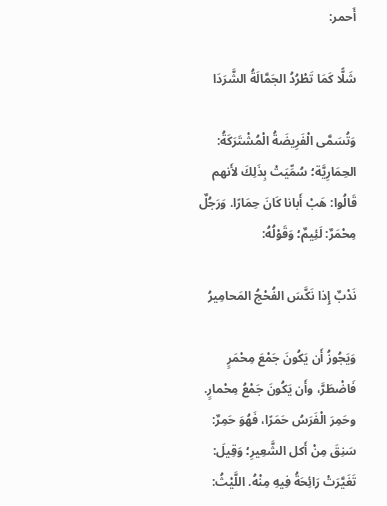أَحمر:

شَلًّا كَمَا تَطْرُدُ الجَمَّالَةُ الشَّرَدَا

وَتُسَمَّى الْفَرِيضَةُ الْمُشْتَرَكَةُ: الحِمَارِيَّة؛ سُمِّيَتْ بِذَلِكَ لأَنهم قَالُوا: هَبْ أَبانا كَانَ حِمَارًا. وَرَجُلٌ مِحْمَرٌ: لَئِيمٌ؛ وَقَوْلُهُ:

نَدْبٌ إِذا نَكَّسَ الفُحْجُ المَحامِيرُ

وَيَجُوزُ أَن يَكُونَ جَمْعَ مِحْمَرٍ فَاضْطَرَّ، وأَن يَكُونَ جَمْعُ مِحْمارٍ. وحَمِرَ الْفَرَسُ حَمَرًا، فَهُوَ حَمِرٌ: سَنِقَ مِنْ أَكل الشَّعِيرِ؛ وَقِيلَ: تَغَيَّرَتْ رَائِحَةُ فِيهِ مِنْهُ. اللَّيْثُ: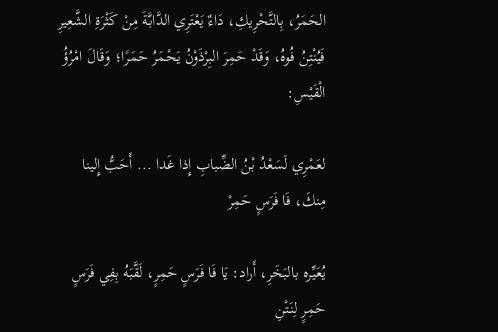الحَمَرُ، بِالتَّحْرِيكِ، دَاءٌ يَعْتَرِي الدَّابَّةَ مِنْ كَثْرَةِ الشَّعِيرِ فَيُنْتِنُ فُوهُ، وَقَدْ حَمِرَ البِرْذَوْنُ يَحْمَرُ حَمَرًا؛ وَقَالَ امْرُؤُ الْقَيْسِ:

لعَمْرِي لَسَعْدُ بْنُ الضِّبابِ إِذا غَدا ... أَحَبُّ إِلينا مِنكَ، فَا فَرَسٍ حَمِرْ

يُعَيِّره بالبَخَرِ، أَراد: يَا فَا فَرَسٍ حَمِرٍ، لَقَّبَهُ بِفِي فَرَسٍ حَمِرٍ لِنَتْنِ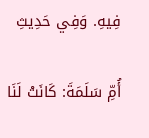فِيهِ. وَفِي حَدِيثِ

أُمِّ سَلَمَةَ: كَانَتْ لَنَا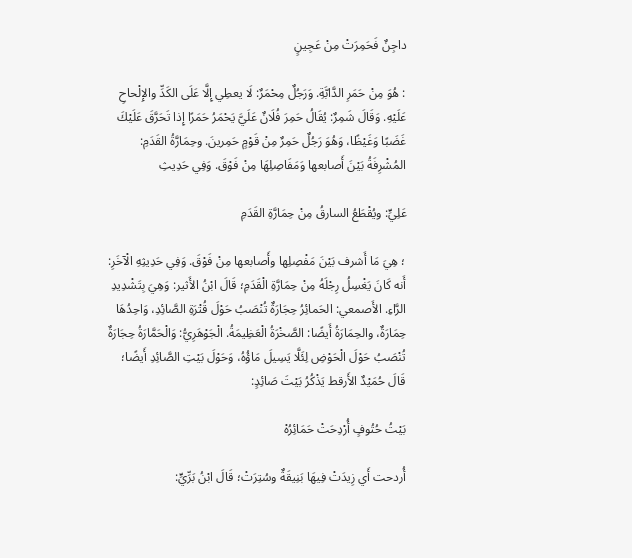داجِنٌ فَحَمِرَتْ مِنْ عَجِينٍ

: هُوَ مِنْ حَمَرِ الدَّابَّةِ. وَرَجُلٌ مِحْمَرٌ: لَا يعطِي إِلَّا عَلَى الكَدِّ والإِلْحاحِ عَلَيْهِ. وَقَالَ شَمِرٌ: يُقَالُ حَمِرَ فُلَانٌ عَلَيَّ يَحْمَرُ حَمَرًا إِذا تَحَرَّقَ عَلَيْكَ غَضَبًا وَغَيْظًا، وَهُوَ رَجُلٌ حَمِرٌ مِنْ قَوْمٍ حَمِرينَ. وحِمَارَّةُ القَدَمِ: المُشْرِفَةُ بَيْنَ أَصابعها وَمَفَاصِلِهَا مِنْ فَوْقَ. وَفِي حَدِيثِ

عَلِيٍّ: ويُقْطَعُ السارقُ مِنْ حِمَارَّةِ القَدَمِ

؛ هِيَ مَا أَشرف بَيْنَ مَفْصِلِها وأَصابعها مِنْ فَوْقَ. وَفِي حَدِيثِهِ الْآخَرِ: أَنه كَانَ يَغْسِلُ رِجْلَهُ مِنْ حِمَارَّةِ الْقَدَمِ؛ قَالَ ابْنُ الأَثير: وَهِيَ بِتَشْدِيدِ الرَّاءِ. الأَصمعي: الحَمائِرُ حِجَارَةٌ تُنْصَبُ حَوْلَ قُتْرَةِ الصَّائِدِ، وَاحِدُهَا حِمَارَةٌ، والحِمَارَةُ أَيضًا: الصَّخْرَةُ الْعَظِيمَةُ. الْجَوْهَرِيُّ: وَالْحَمَّارَةُ حِجَارَةٌ تُنْصَبُ حَوْلَ الْحَوْضِ لِئَلَّا يَسِيلَ مَاؤُهُ، وَحَوْلَ بَيْتِ الصَّائِدِ أَيضًا؛ قَالَ حُمَيْدٌ الأَرقط يَذْكُرُ بَيْتَ صَائِدٍ:

بَيْتُ حُتُوفٍ أُرْدِحَتْ حَمَائِرُهْ

أُردحت أَي زِيدَتْ فِيهَا بَنِيقَةٌ وسُتِرَتْ؛ قَالَ ابْنُ بَرِّيٍّ: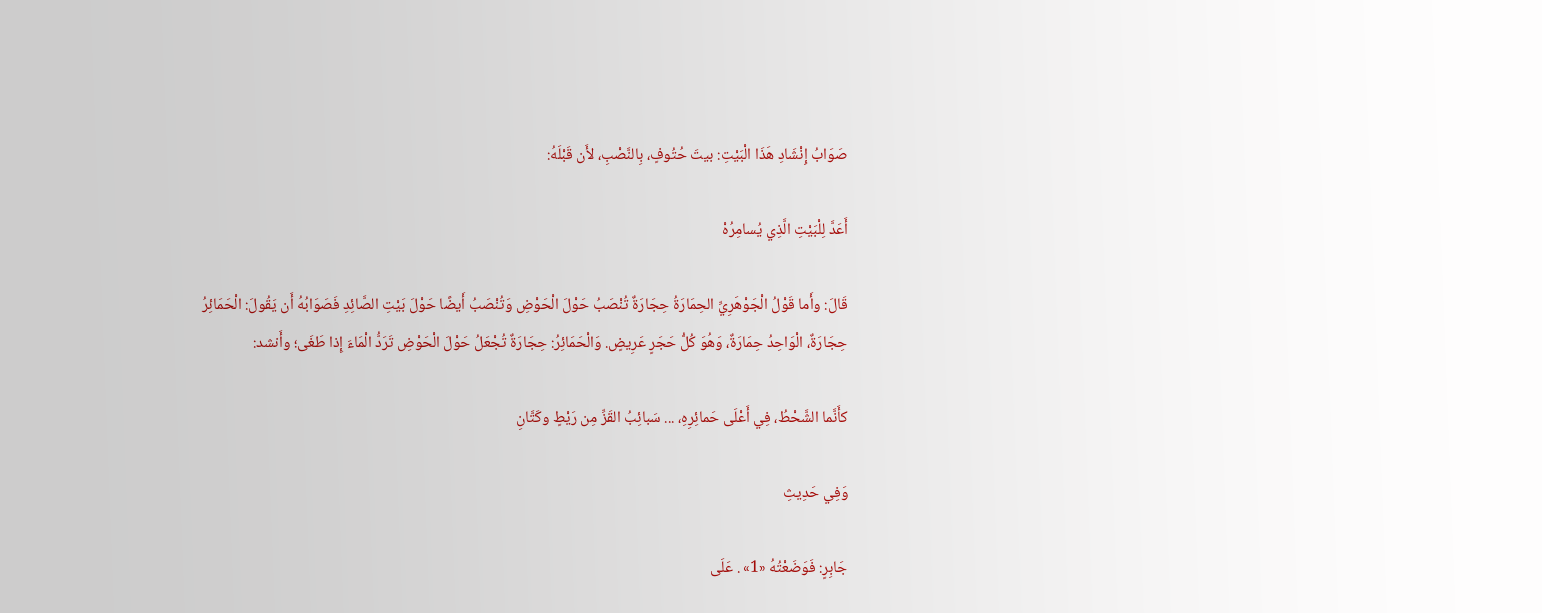صَوَابُ إِنْشَادِ هَذَا الْبَيْتِ: بيتَ حُتُوفٍ، بِالنَّصْبِ، لأَن قَبْلَهُ:

أَعَدَّ لِلْبَيْتِ الَّذِي يُسامِرُهْ

قَالَ: وأَما قَوْلُ الْجَوْهَرِيِّ الحِمَارَةُ حِجَارَةٌ تُنْصَبُ حَوْلَ الْحَوْضِ وَتُنْصَبُ أَيضًا حَوْلَ بَيْتِ الصَّائِدِ فَصَوَابُهُ أَن يَقُولَ: الْحَمَائِرُ حِجَارَةٌ، الْوَاحِدُ حِمَارَةٌ، وَهُوَ كُلُّ حَجَرٍ عَرِيضٍ. وَالْحَمَائِرُ: حِجَارَةٌ تُجْعَلُ حَوْلَ الْحَوْضِ تَرَدُّ الْمَاءَ إِذا طَغَى؛ وأَنشد:

كأَنَّما الشَّحْطُ، فِي أَعْلَى حَمائِرِهِ، ... سَبائِبُ القَزِّ مِن رَيْطٍ وكَتَّانِ

وَفِي حَدِيثِ

جَابِرٍ: فَوَضَعْتُهُ «1» . عَلَى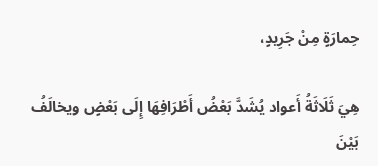حِمارَةٍ مِنْ جَرِيدٍ،

هِيَ ثَلَاثَةُ أَعواد يُشَدَّ بَعْضُ أَطْرَافِهَا إِلَى بَعْضٍ ويخالَفُ بَيْنَ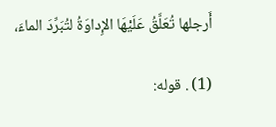أَرجلها تُعَلَّقُ عَلَيْهَا الإِداوَةُ لتُبَرِّدَ الماءَ،

(1) . قوله: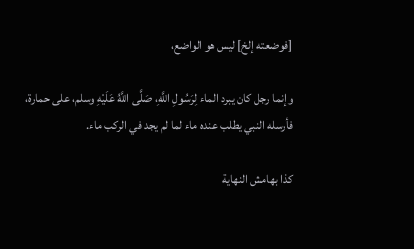[فوضعته إلخ] ليس هو الواضع،

وإنما رجل كان يبرد الماء لِرَسُولِ اللَّهِ، صَلَّى اللَّهُ عَلَيْهِ وسلم، على حمارة، فأرسله النبي يطلب عنده ماء لما لم يجد في الركب ماء.

كذا بهامش النهاية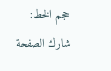حجم الخط:
شارك الصفحة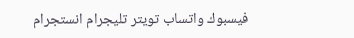فيسبوك واتساب تويتر تليجرام انستجرام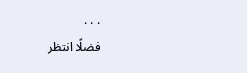. . .
فضلًا انتظر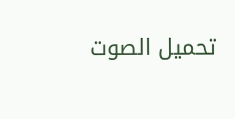تحميل الصوت